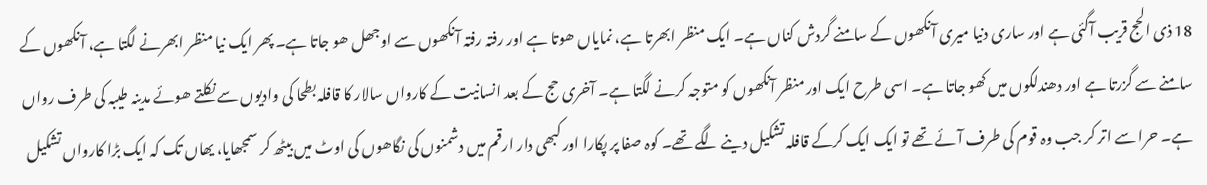18 ذی الحج قریب آگئی ہے اور ساری دنیا میری آنکھوں کے سامنے گردش کناں ہے۔ ایک منظر ابھرتا ہے، نمایاں ھوتا ہے اور رفتہ رفتہ آنکھوں سے اوجھل ھو جاتا ہے۔ پھر ایک نیا منظر ابھرنے لگتا ہے، آنکھوں کے سامنے سے گزرتا ہے اور دھندلکوں میں کھو جاتا ہے۔ اسی طرح ایک اور منظر آنکھوں کو متوجہ کرنے لگتا ہے۔ آخری حج کے بعد انسانیت کے کارواں سالار کا قافلہ بطحا کی وادیوں سے نکلتے ھوئے مدینہ طیبہ کی طرف رواں ہے۔ حرا سے اتر کر جب وہ قوم کی طرف آئے تھے تو ایک ایک کرکے قافلہ تشکیل دینے لگے تھے۔ کوہ صفا پر پکارا اور کبھی دار ارقم میں دشمنوں کی نگاھوں کی اوٹ میں بیٹھ کر سمجھایا، یھاں تک کہ ایک بڑا کارواں تشکیل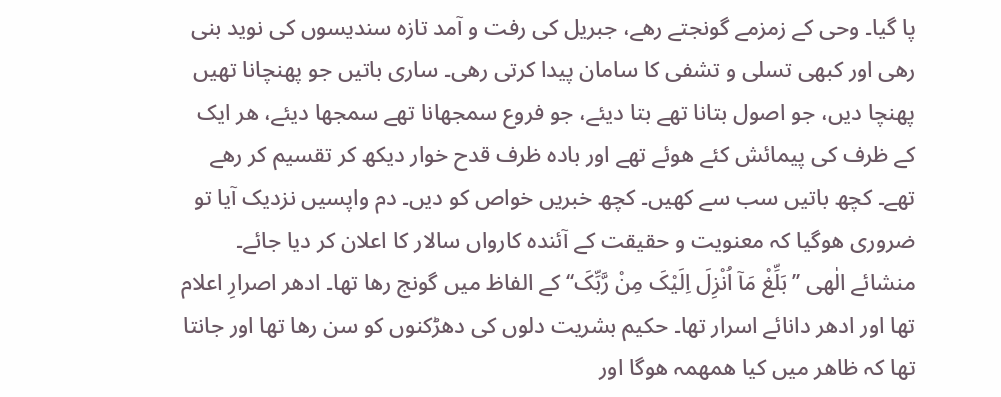پا گیا۔ وحی کے زمزمے گونجتے رھے، جبریل کی رفت و آمد تازہ سندیسوں کی نوید بنی رھی اور کبھی تسلی و تشفی کا سامان پیدا کرتی رھی۔ ساری باتیں جو پھنچانا تھیں پھنچا دیں، جو اصول بتانا تھے بتا دیئے، جو فروع سمجھانا تھے سمجھا دیئے، ھر ایک کے ظرف کی پیمائش کئے ھوئے تھے اور بادہ ظرف قدح خوار دیکھ کر تقسیم کر رھے تھے۔ کچھ باتیں سب سے کھیں۔ کچھ خبریں خواص کو دیں۔ دم واپسیں نزدیک آیا تو ضروری ھوگیا کہ معنویت و حقیقت کے آئندہ کارواں سالار کا اعلان کر دیا جائے۔ منشائے الٰھی ’’بَلِّغْ مَآ اُنْزِلَ اِلَیْکَ مِنْ رَّبِّکَ‘‘ کے الفاظ میں گونج رھا تھا۔ ادھر اصرارِ اعلام تھا اور ادھر دانائے اسرار تھا۔ حکیم بشریت دلوں کی دھڑکنوں کو سن رھا تھا اور جانتا تھا کہ ظاھر میں کیا ھمھمہ ھوگا اور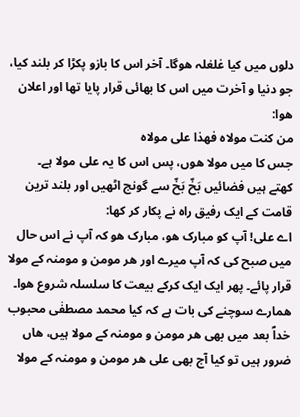دلوں میں کیا غلغلہ ھوگا۔ آخر اس کا بازو پکڑا کر بلند کیا، جو دنیا و آخرت میں اس کا بھائی قرار پایا تھا اور اعلان ھوا:
من کنت مولاہ فھذا علی مولاہ
جس کا میں مولا ھوں، پس اس کا یہ علی مولا ہے۔
کھتے ہیں فضائیں بَخّ بَخّ سے گونج اٹھیں اور بلند ترین قامت کے ایک رفیق راہ نے پکار کر کھا:
اے علی! آپ کو مبارک ھو، مبارک ھو کہ آپ نے اس حال میں صبح کی کہ آپ میرے اور ھر مومن و مومنہ کے مولا قرار پائے۔ پھر ایک ایک کرکے بیعت کا سلسلہ شروع ھوا۔
ھمارے سوچنے کی بات ہے کہ کیا محمد مصطفٰی محبوب خداؐ بعد میں بھی ھر مومن و مومنہ کے مولا ہیں، ھاں ضرور ہیں تو کیا آج بھی علی ھر مومن و مومنہ کے مولا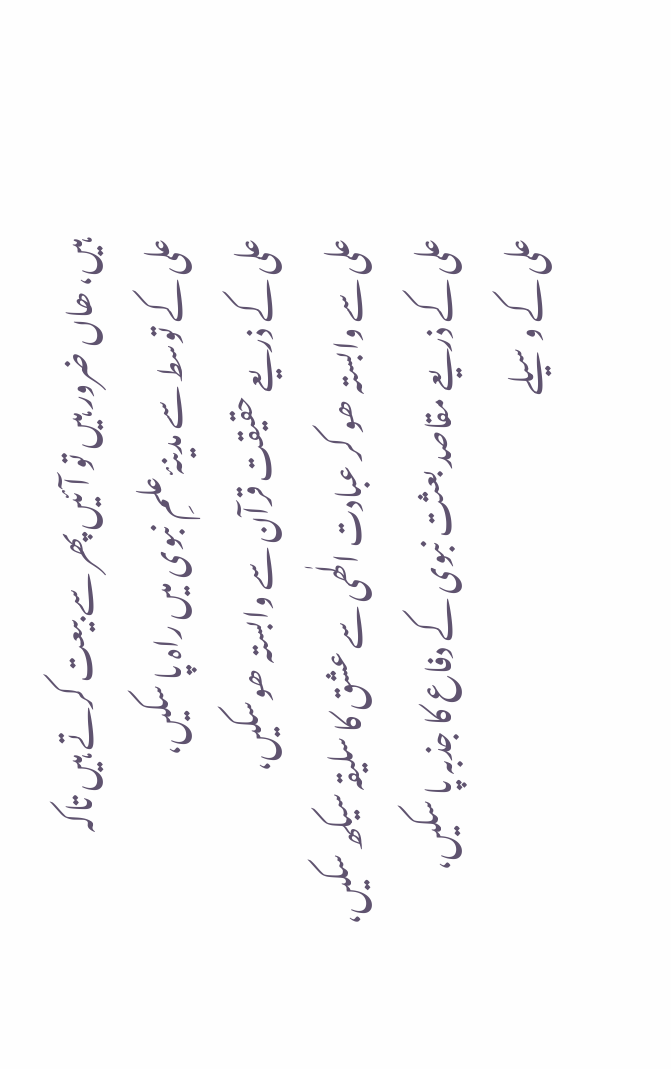ہیں، ھاں ضرور ہیں تو آئیں پھر سے بیعت کرتے ہیں تاکہ
علی کے توسط سے مدینۂ علمِ نبوی میں راہ پا سکیں،
علی کے ذریعے حقیقت قرآن سے وابستہ ھوسکیں،
علی سے وابستہ ھو کر عبادت الٰھی سے عشق کا سلیقہ سیکھ سکیں،
علی کے ذریعے مقاصد بعثت نبوی کے دفاع کا جذبہ پا سکیں،
علی کے وسیلے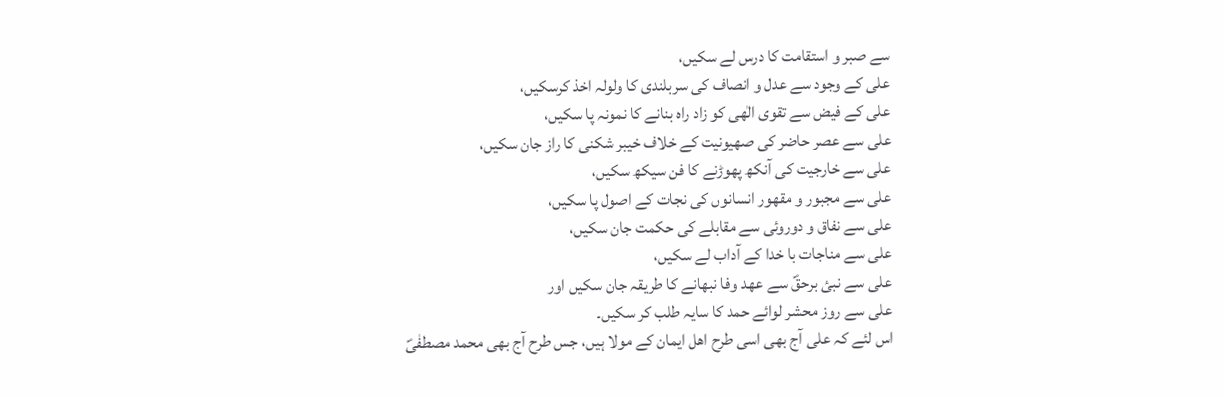سے صبر و استقامت کا درس لے سکیں،
علی کے وجود سے عدل و انصاف کی سربلندی کا ولولہ اخذ کرسکیں،
علی کے فیض سے تقوی الٰھی کو زاد راہ بنانے کا نمونہ پا سکیں،
علی سے عصر حاضر کی صھیونیت کے خلاف خیبر شکنی کا راز جان سکیں،
علی سے خارجیت کی آنکھ پھوڑنے کا فن سیکھ سکیں،
علی سے مجبور و مقھور انسانوں کی نجات کے اصول پا سکیں،
علی سے نفاق و دوروئی سے مقابلے کی حکمت جان سکیں،
علی سے مناجات با خدا کے آداب لے سکیں،
علی سے نبئ برحقؐ سے عھد وفا نبھانے کا طریقہ جان سکیں اور
علی سے روز محشر لوائے حمد کا سایہ طلب کر سکیں۔
اس لئے کہ علی آج بھی اسی طرح اھل ایمان کے مولا ہیں، جس طرح آج بھی محمد مصطفٰیؐ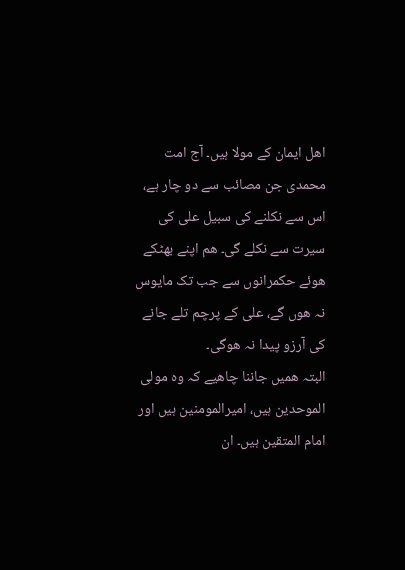اھل ایمان کے مولا ہیں۔ آج امت محمدی جن مصائب سے دو چار ہے، اس سے نکلنے کی سبیل علی کی سیرت سے نکلے گی۔ ھم اپنے بھٹکے ھوئے حکمرانوں سے جب تک مایوس نہ ھوں گے، علی کے پرچم تلے جانے کی آرزو پیدا نہ ھوگی۔
البتہ ھمیں جاننا چاھیے کہ وہ مولی الموحدین ہیں، امیرالمومنین ہیں اور امام المتقین ہیں۔ ان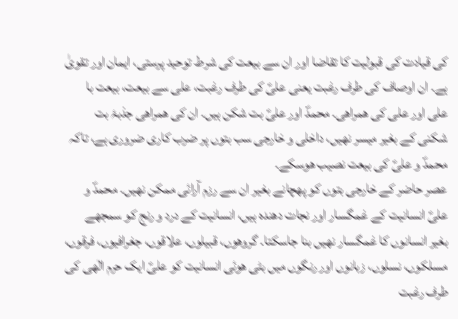کی قیادت کی قبولیت کا تقاضا اور ان سے بیعت کی شرط توحید پرستی، ایمان اور تقویٰ ہے۔ ان اوصاف کی طرف رغبت یعنی علیؑ کی طرف رغبت، علی سے بیعت، بیعت با علی اور علی کی ھمراھی۔ محمدؐ اور علیؑ بت شکن ہیں۔ ان کی ھمراھی جذبۂ بت شکنی کے بغیر میسر نھیں، داخلی و خارجی سب بتوں پر ضرب کاری ضروری ہے، تاکہ محمدؐ و علیؑ کی بیعت نصیب ھوسکے۔
عصر حاضر کے خارجی بتوں کو پھچانے بغیر ان سے رزم آرائی ممکن نھیں۔ محمدؐ و علیؑ انسانیت کے غمگسار اور نجات دھندہ ہیں، انسانیت کے درد و رنج کو سمجھے بغیر انسانوں کا غمگسار نھیں بنا جاسکتا۔ گروھوں، قبیلوں، علاقوں، جغرافیوں، فرقوں، مسلکوں، نسلوں، زبانوں اور رنگوں میں بٹی ھوئی انسانیت کو علیؑ ایک حرم الٰھی کی طرف رغبت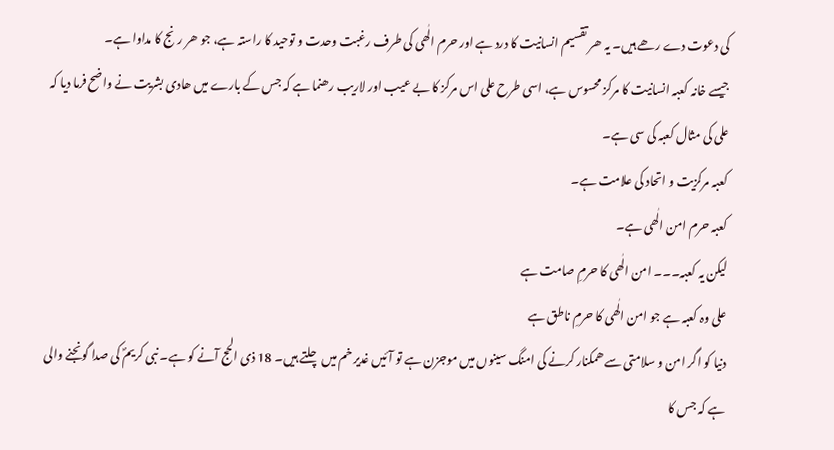کی دعوت دے رھے ہیں۔ یہ ھر تقسیم انسانیت کا درد ہے اور حرم الٰھی کی طرف رغبت وحدت و توحید کا راستہ ہے، جو ھر رنج کا مداوا ہے۔
جیسے خانہ کعبہ انسانیت کا مرکز محسوس ہے، اسی طرح علی اس مرکز کا بے عیب اور لاریب رھنما ہے کہ جس کے بارے میں ھادی بشریت نے واضح فرما دیا کہ
علی کی مثال کعبہ کی سی ہے۔
کعبہ مرکزیت و اتحاد کی علامت ہے۔
کعبہ حرم امن الٰھی ہے۔
لیکن یہ کعبہ۔۔۔ امن الٰھی کا حرمِ صامت ہے
علی وہ کعبہ ہے جو امن الٰھی کا حرمِ ناطق ہے
دنیا کو اگر امن و سلامتی سے ھمکنار کرنے کی امنگ سینوں میں موجزن ہے تو آئیں غدیر خم میں چلتے ہیں۔ 18 ذی الحج آنے کو ہے۔ نبی کریمؐ کی صدا گونجنے والی ہے کہ جس کا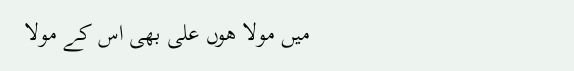میں مولا ھوں علی بھی اس کے مولا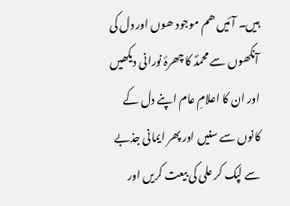ہیں۔ آئیں ھم موجود ھوں اور دل کی آنکھوں سے محمدؐ کا چھرۂ نورانی دیکھیں اور ان کا اعلامِ عام اپنے دل کے کانوں سے سنیں اور پھر ایمانی جذبے سے لپک کر علی کی بیعت کریں اور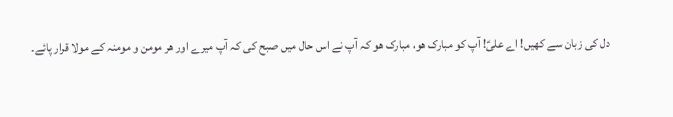دل کی زبان سے کھیں! اے علیؑ! آپ کو مبارک ھو، مبارک ھو کہ آپ نے اس حال میں صبح کی کہ آپ میرے اور ھر مومن و مومنہ کے مولا قرار پائے۔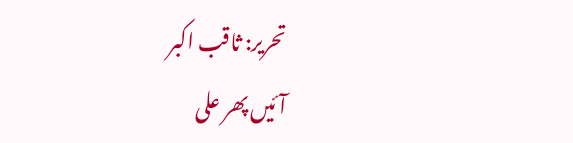تحریر: ثاقب اکبر
آئیں پھر علی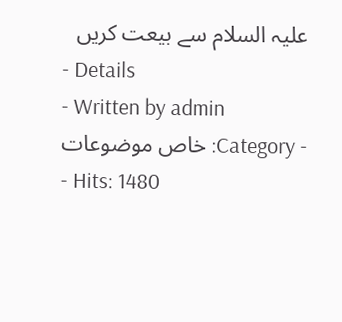علیہ السلام سے بیعت کریں
- Details
- Written by admin
- Category: خاص موضوعات
- Hits: 1480